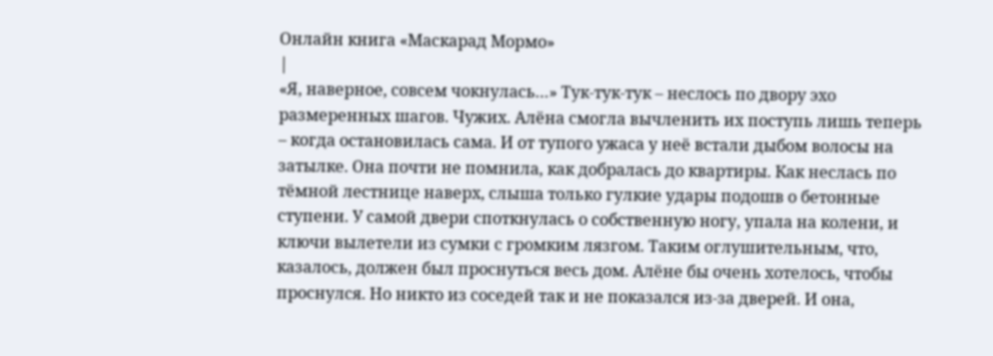Онлайн книга «Маскарад Мормо»
|
«Я, наверное, совсем чокнулась…» Тук-тук-тук – неслось по двору эхо размеренных шагов. Чужих. Алёна смогла вычленить их поступь лишь теперь – когда остановилась сама. И от тупого ужаса у неё встали дыбом волосы на затылке. Она почти не помнила, как добралась до квартиры. Как неслась по тёмной лестнице наверх, слыша только гулкие удары подошв о бетонные ступени. У самой двери споткнулась о собственную ногу, упала на колени, и ключи вылетели из сумки с громким лязгом. Таким оглушительным, что, казалось, должен был проснуться весь дом. Алёне бы очень хотелось, чтобы проснулся. Но никто из соседей так и не показался из-за дверей. И она,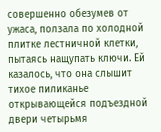совершенно обезумев от ужаса, ползала по холодной плитке лестничной клетки, пытаясь нащупать ключи. Ей казалось, что она слышит тихое пиликанье открывающейся подъездной двери четырьмя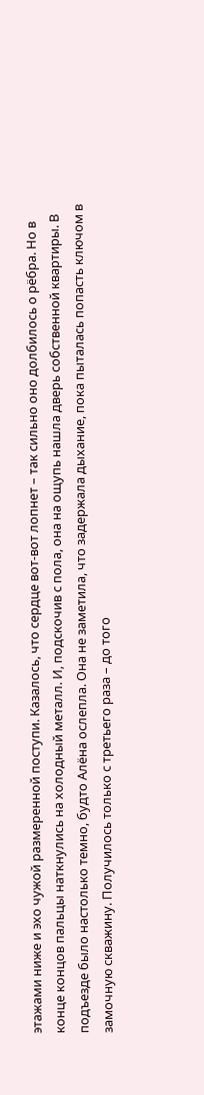этажами ниже и эхо чужой размеренной поступи. Казалось, что сердце вот-вот лопнет – так сильно оно долбилось о рёбра. Но в конце концов пальцы наткнулись на холодный металл. И, подскочив с пола, она на ощупь нашла дверь собственной квартиры. В подъезде было настолько темно, будто Алёна ослепла. Она не заметила, что задержала дыхание, пока пыталась попасть ключом в замочную скважину. Получилось только с третьего раза – до того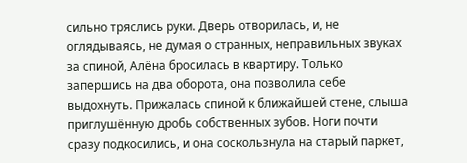сильно тряслись руки. Дверь отворилась, и, не оглядываясь, не думая о странных, неправильных звуках за спиной, Алёна бросилась в квартиру. Только запершись на два оборота, она позволила себе выдохнуть. Прижалась спиной к ближайшей стене, слыша приглушённую дробь собственных зубов. Ноги почти сразу подкосились, и она соскользнула на старый паркет,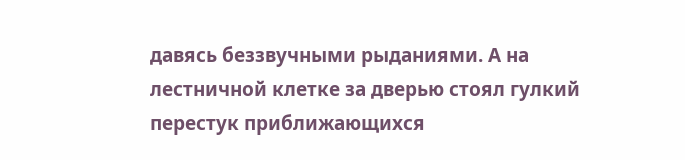давясь беззвучными рыданиями. А на лестничной клетке за дверью стоял гулкий перестук приближающихся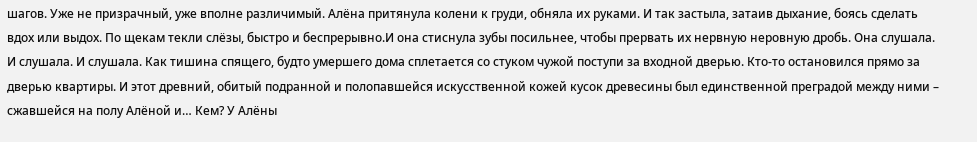шагов. Уже не призрачный, уже вполне различимый. Алёна притянула колени к груди, обняла их руками. И так застыла, затаив дыхание, боясь сделать вдох или выдох. По щекам текли слёзы, быстро и беспрерывно.И она стиснула зубы посильнее, чтобы прервать их нервную неровную дробь. Она слушала. И слушала. И слушала. Как тишина спящего, будто умершего дома сплетается со стуком чужой поступи за входной дверью. Кто-то остановился прямо за дверью квартиры. И этот древний, обитый подранной и полопавшейся искусственной кожей кусок древесины был единственной преградой между ними – сжавшейся на полу Алёной и… Кем? У Алёны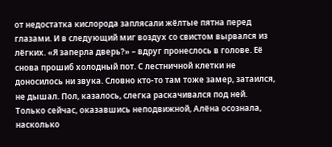от недостатка кислорода заплясали жёлтые пятна перед глазами. И в следующий миг воздух со свистом вырвался из лёгких. «Я заперла дверь?» – вдруг пронеслось в голове. Её снова прошиб холодный пот. С лестничной клетки не доносилось ни звука. Словно кто-то там тоже замер, затаился, не дышал. Пол, казалось, слегка раскачивался под ней. Только сейчас, оказавшись неподвижной, Алёна осознала, насколько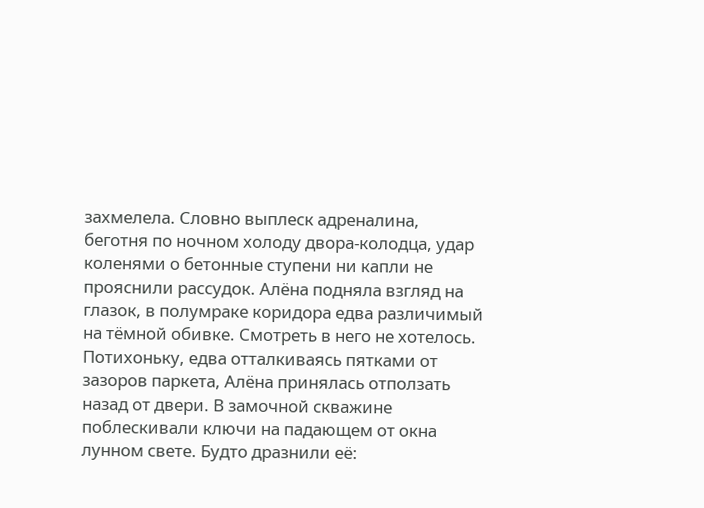захмелела. Словно выплеск адреналина, беготня по ночном холоду двора-колодца, удар коленями о бетонные ступени ни капли не прояснили рассудок. Алёна подняла взгляд на глазок, в полумраке коридора едва различимый на тёмной обивке. Смотреть в него не хотелось. Потихоньку, едва отталкиваясь пятками от зазоров паркета, Алёна принялась отползать назад от двери. В замочной скважине поблескивали ключи на падающем от окна лунном свете. Будто дразнили её: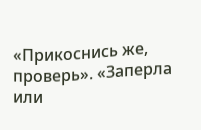«Прикоснись же, проверь». «Заперла или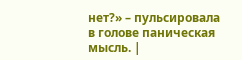нет?» – пульсировала в голове паническая мысль. |